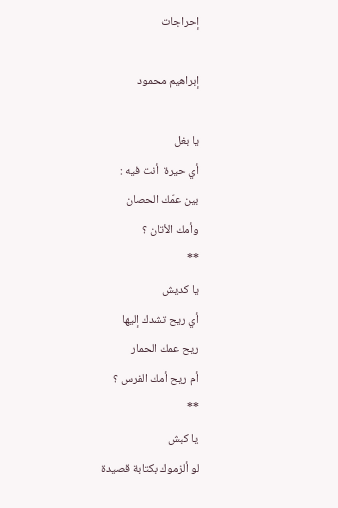إحراجات

إبراهيم محمود

يا بغل
أي حيرة  أنت فيه :
بين عمّك الحصان
وأمك الأتان ؟
**
يا كديش
أي ريح تشدك إليها
ريح عمك الحمار
أم ريح أمك الفرس ؟
**
يا كبش
لو ألزموك بكتابة قصيدة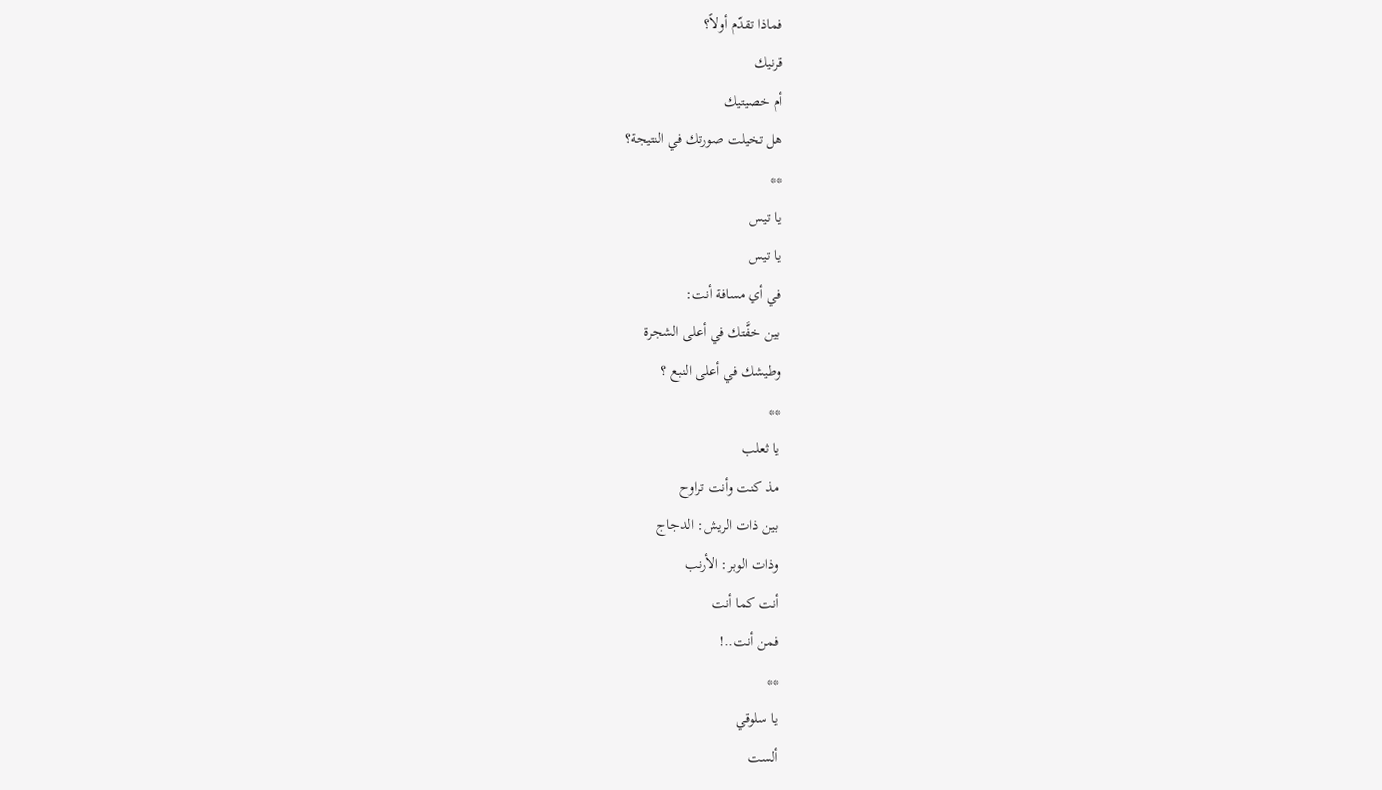فماذا تقدّم أولاً؟
قرنيك
أم خصيتيك
هل تخيلت صورتك في النتيجة؟
**
يا تيس
يا تيس
في أي مسافة أنت:
بين خفَّتك في أعلى الشجرة
وطيشك في أعلى النبع ؟
**
يا ثعلب
مذ كنت وأنت تراوح
بين ذات الريش: الدجاج
وذات الوبر: الأرنب
أنت كما أنت
فمن أنت..!
**
يا سلوقي
ألست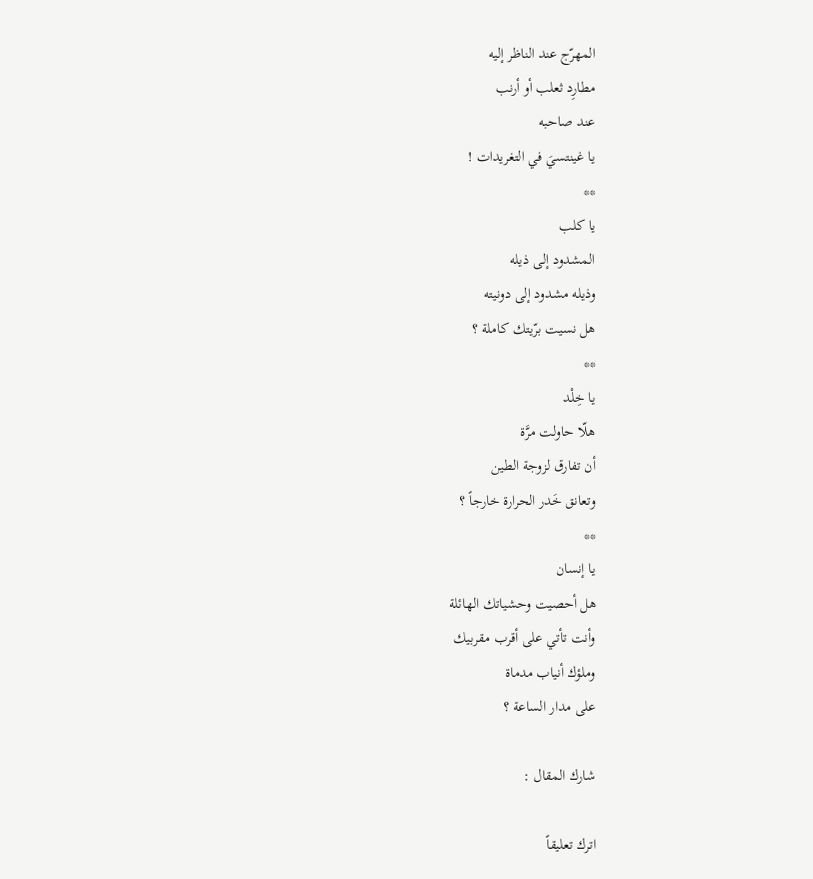المهرّج عند الناظر إليه
مطارِد ثعلب أو أرنب
عند صاحبه
يا غينتسيَ في التغريدات !
**
يا كلب
المشدود إلى ذيله
وذيله مشدود إلى دونيته
هل نسيت برّيتك كاملة ؟
**
يا خِلْد
هلّا حاولت مرَّة
أن تفارق لزوجة الطين
وتعانق خَدر الحرارة خارجاً ؟
**
يا إنسان
هل أحصيت وحشياتك الهائلة
وأنت تأتي على أقرب مقربيك
وملؤك أنياب مدماة
على مدار الساعة ؟

شارك المقال :

اترك تعليقاً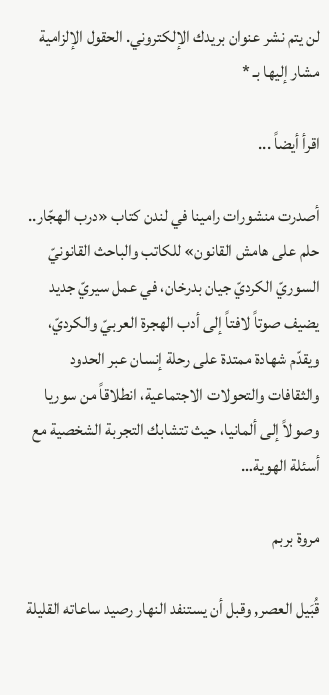لن يتم نشر عنوان بريدك الإلكتروني. الحقول الإلزامية مشار إليها بـ *

اقرأ أيضاً ...

أصدرت منشورات رامينا في لندن كتاب «درب الهجّار.. حلم على هامش القانون» للكاتب والباحث القانونيّ السوريّ الكرديّ جيان بدرخان، في عمل سيريّ جديد يضيف صوتاً لافتاً إلى أدب الهجرة العربيّ والكرديّ، ويقدّم شهادة ممتدة على رحلة إنسان عبر الحدود والثقافات والتحولات الاجتماعية، انطلاقاً من سوريا وصولاً إلى ألمانيا، حيث تتشابك التجربة الشخصية مع أسئلة الهوية…

مروة بربم

قُبَيل العصر, وقبل أن يستنفد النهار رصيد ساعاته القليلة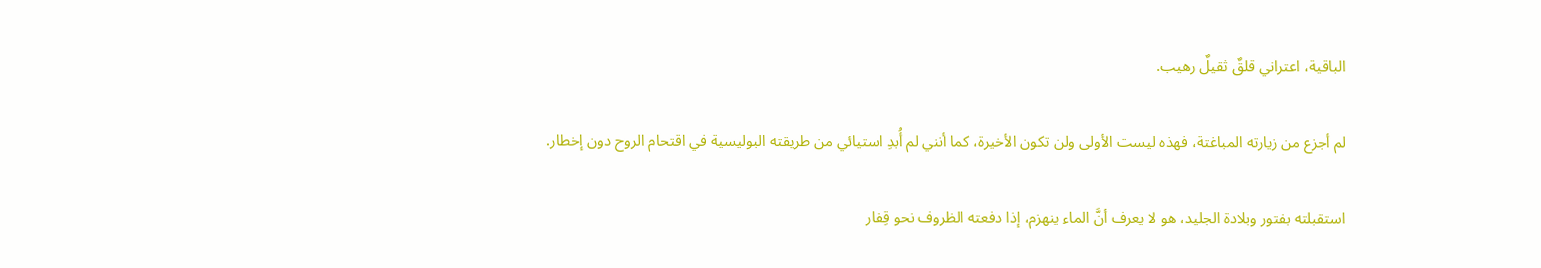الباقية، اعتراني قلقٌ ثقيلٌ رهيب.

لم أجزع من زيارته المباغتة، فهذه ليست الأولى ولن تكون الأخيرة، كما أنني لم أُبدِ استيائي من طريقته البوليسية في اقتحام الروح دون إخطار.

استقبلته بفتور وبلادة الجليد، هو لا يعرف أنَّ الماء ينهزم، إذا دفعته الظروف نحو قِفار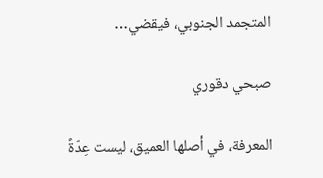المتجمد الجنوبي، فيقضي…

صبحي دقوري

المعرفة، في أصلها العميق، ليست عِدّةً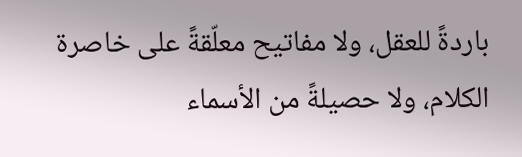باردةً للعقل، ولا مفاتيح معلّقةً على خاصرة الكلام، ولا حصيلةً من الأسماء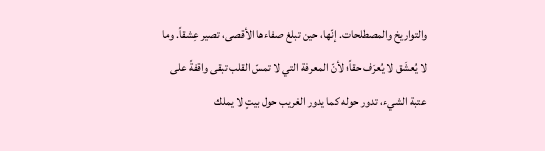والتواريخ والمصطلحات. إنّها، حين تبلغ صفاءها الأقصى، تصير عِشقاً. وما لا يُعشَق لا يُعرَف حقاً؛ لأنّ المعرفة التي لا تمسّ القلب تبقى واقفةً على عتبة الشيء، تدور حوله كما يدور الغريب حول بيتٍ لا يملك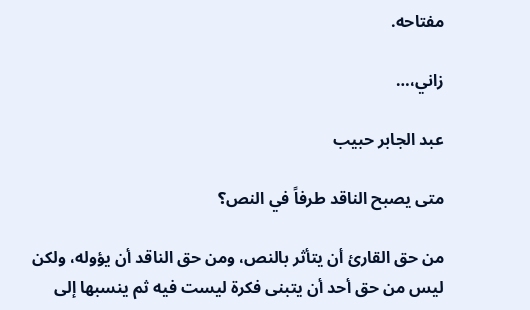مفتاحه.

زاني،…

عبد الجابر حبيب

متى يصبح الناقد طرفاً في النص؟

من حق القارئ أن يتأثر بالنص، ومن حق الناقد أن يؤوله، ولكن ليس من حق أحد أن يتبنى فكرة ليست فيه ثم ينسبها إلى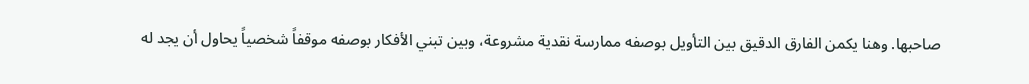صاحبها. وهنا يكمن الفارق الدقيق بين التأويل بوصفه ممارسة نقدية مشروعة، وبين تبني الأفكار بوصفه موقفاً شخصياً يحاول أن يجد له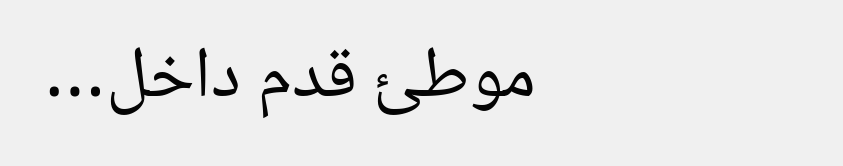موطئ قدم داخل…